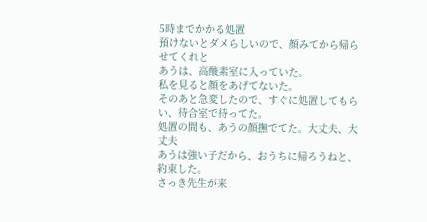5時までかかる処置
預けないとダメらしいので、顔みてから帰らせてくれと
あうは、高酸素室に入っていた。
私を見ると顔をあげてないた。
そのあと急変したので、すぐに処置してもらい、待合室で待ってた。
処置の間も、あうの顔撫でてた。大丈夫、大丈夫
あうは強い子だから、おうちに帰ろうねと、約束した。
さっき先生が来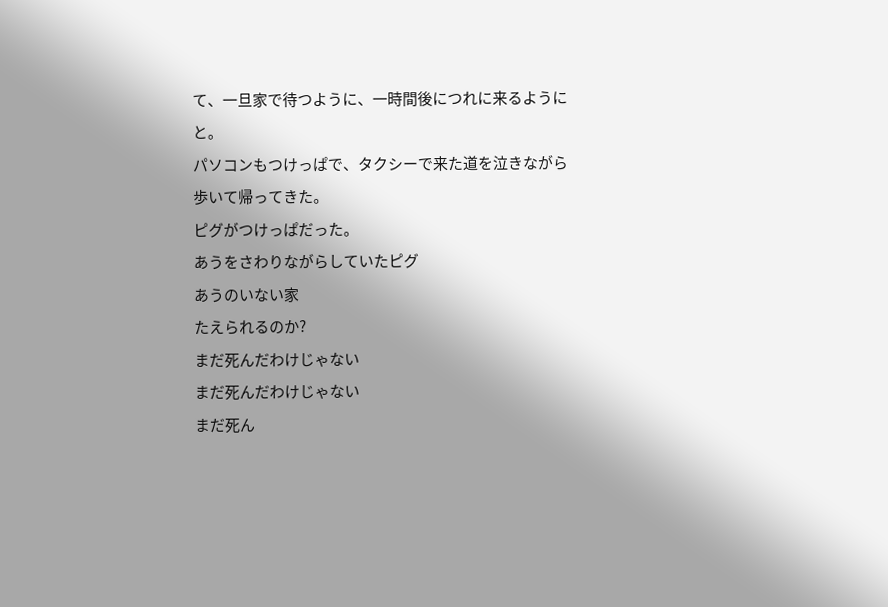て、一旦家で待つように、一時間後につれに来るようにと。
パソコンもつけっぱで、タクシーで来た道を泣きながら歩いて帰ってきた。
ピグがつけっぱだった。
あうをさわりながらしていたピグ
あうのいない家
たえられるのか?
まだ死んだわけじゃない
まだ死んだわけじゃない
まだ死ん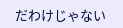だわけじゃない